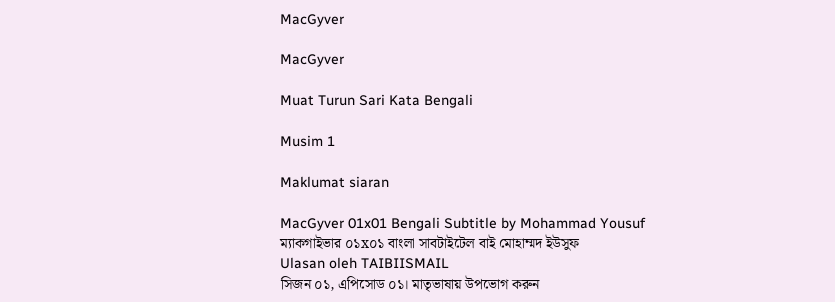MacGyver

MacGyver

Muat Turun Sari Kata Bengali

Musim 1

Maklumat siaran

MacGyver 01x01 Bengali Subtitle by Mohammad Yousuf
ম্যাকগাইভার ০১x০১ বাংলা সাবটাইটেল বাই মোহাম্মদ ইউসুফ
Ulasan oleh TAIBIISMAIL
সিজন ০১, এপিসোড ০১। মাতৃভাষায় উপভোগ করুন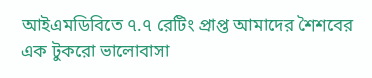আইএমডিবিতে ৭.৭ রেটিং প্রাপ্ত আমাদের শৈশবের এক টুকরো ভালোবাসা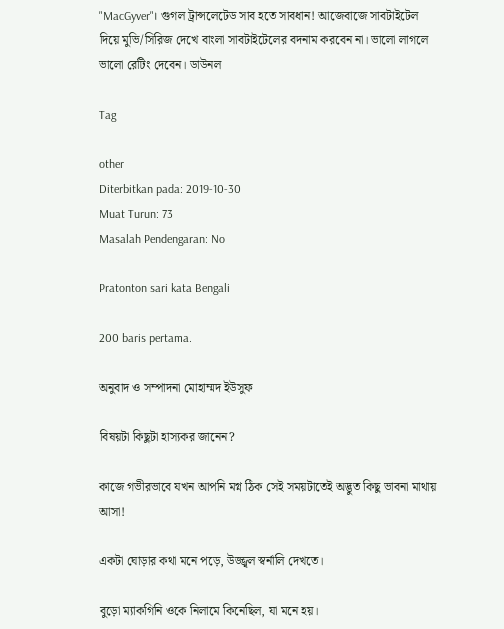"MacGyver"। গুগল ট্রান্সলেটেড সাব হতে সাবধান! আজেবাজে সাবটাইটেল দিয়ে মুভি/সিরিজ দেখে বাংলা সাবটাইটেলের বদনাম করবেন না। ভালো লাগলে ভালো রেটিং দেবেন। ডাউনল

Tag

other
Diterbitkan pada: 2019-10-30
Muat Turun: 73
Masalah Pendengaran: No

Pratonton sari kata Bengali

200 baris pertama.

অনুবাদ ও সম্পাদনা মোহাম্মদ ইউসুফ

বিষয়টা কিছুটা হাস্যকর জানেন?

কাজে গভীরভাবে যখন আপনি মগ্ন ঠিক সেই সময়টাতেই অদ্ভুত কিছু ভাবনা মাথায় আসা!

একটা ঘোড়ার কথা মনে পড়ে, উজ্জ্বল স্বর্নালি দেখতে।

বুড়ো ম্যাকগিনি ওকে নিলামে কিনেছিল, যা মনে হয়।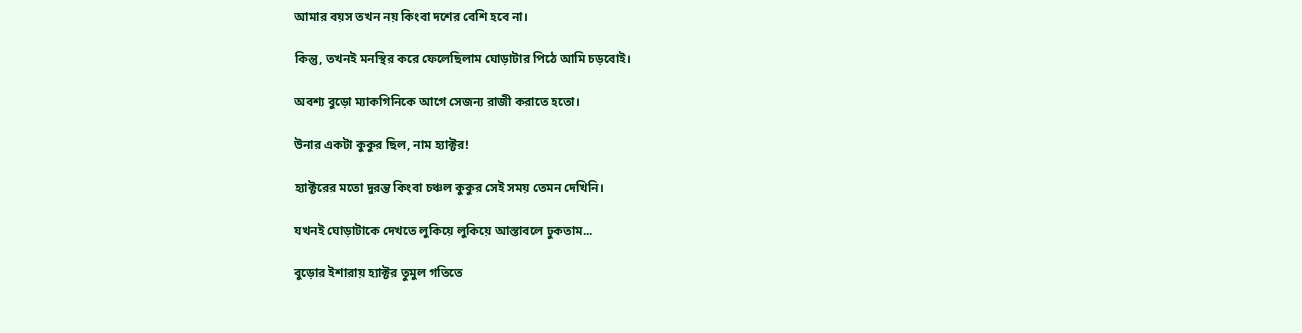আমার বয়স তখন নয় কিংবা দশের বেশি হবে না।

কিন্তু, তখনই মনস্থির করে ফেলেছিলাম ঘোড়াটার পিঠে আমি চড়বোই।

অবশ্য বুড়ো ম্যাকগিনিকে আগে সেজন্য রাজী করাতে হতো।

উনার একটা কুকুর ছিল, নাম হ্যাক্টর!

হ্যাক্টরের মতো দুরন্ত কিংবা চঞ্চল কুকুর সেই সময় তেমন দেখিনি।

যখনই ঘোড়াটাকে দেখতে লুকিয়ে লুকিয়ে আস্তাবলে ঢুকতাম...

বুড়োর ইশারায় হ্যাক্টর তুমুল গতিতে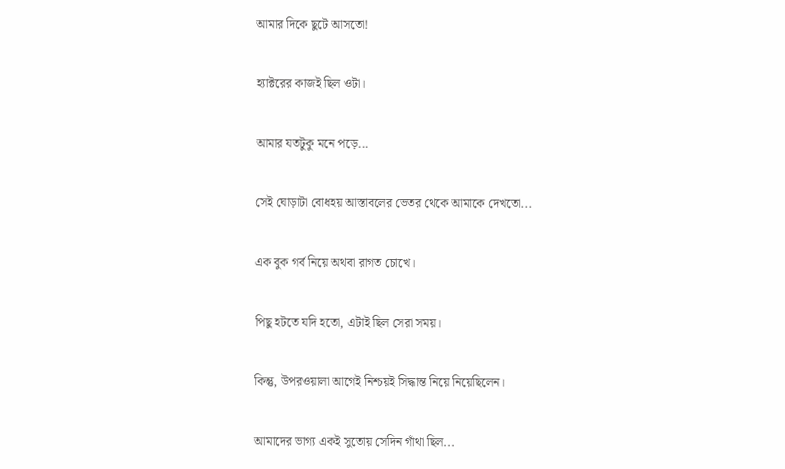আমার দিকে ছুটে আসতো!

হ্যাক্টরের কাজই ছিল ওটা।

আমার যতটুকু মনে পড়ে...

সেই ঘোড়াটা বোধহয় আস্তাবলের ভেতর থেকে আমাকে দেখতো...

এক বুক গর্ব নিয়ে অথবা রাগত চোখে।

পিছু হটতে যদি হতো, এটাই ছিল সেরা সময়।

কিন্তু, উপরওয়ালা আগেই নিশ্চয়ই সিদ্ধান্ত নিয়ে নিয়েছিলেন।

আমাদের ভাগ্য একই সুতোয় সেদিন গাঁথা ছিল...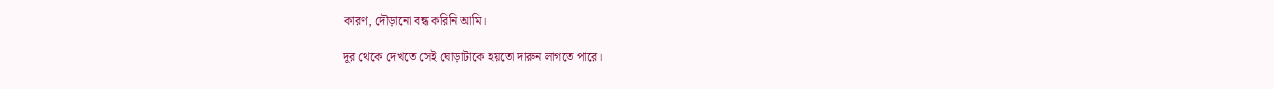কারণ, দৌড়ানো বন্ধ করিনি আমি।

দূর থেকে দেখতে সেই ঘোড়াটাকে হয়তো দারুন লাগতে পারে।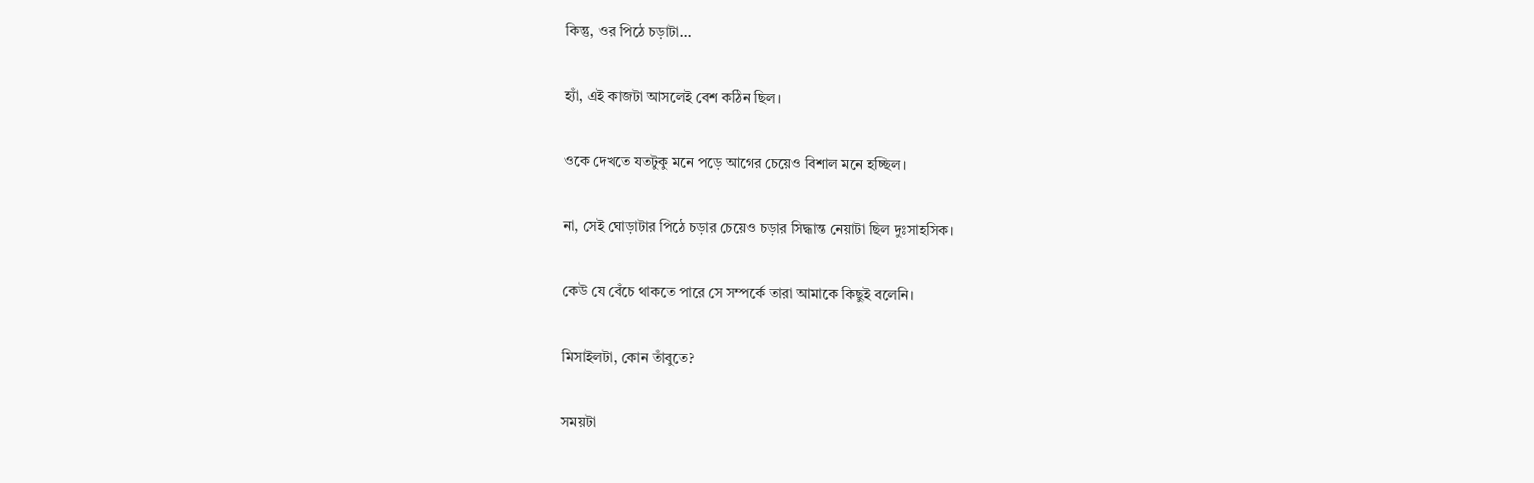কিন্তু, ওর পিঠে চড়াটা...

হ্যাঁ, এই কাজটা আসলেই বেশ কঠিন ছিল।

ওকে দেখতে যতটুকু মনে পড়ে আগের চেয়েও বিশাল মনে হচ্ছিল।

না, সেই ঘোড়াটার পিঠে চড়ার চেয়েও চড়ার সিদ্ধান্ত নেয়াটা ছিল দুঃসাহসিক।

কেউ যে বেঁচে থাকতে পারে সে সম্পর্কে তারা আমাকে কিছুই বলেনি।

মিসাইলটা, কোন তাঁবুতে?

সময়টা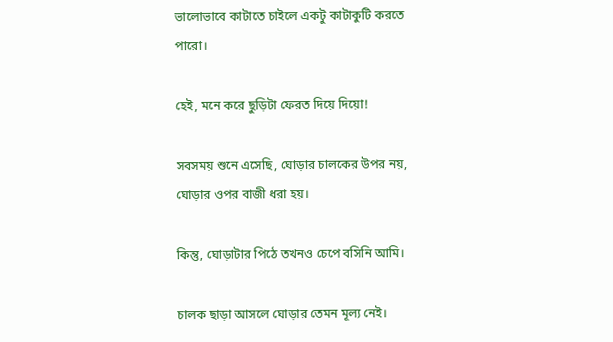ভালোভাবে কাটাতে চাইলে একটু কাটাকুটি করতে পারো।

হেই, মনে করে ছুড়িটা ফেরত দিয়ে দিয়ো!

সবসময় শুনে এসেছি, ঘোড়ার চালকের উপর নয়, ঘোড়ার ওপর বাজী ধরা হয়।

কিন্তু, ঘোড়াটার পিঠে তখনও চেপে বসিনি আমি।

চালক ছাড়া আসলে ঘোড়ার তেমন মূল্য নেই।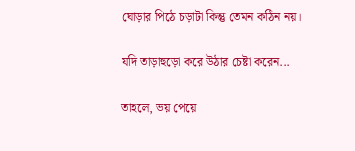ঘোড়ার পিঠে চড়াটা কিন্তু তেমন কঠিন নয়।

যদি তাড়াহুড়ো করে উঠার চেষ্টা করেন...

তাহলে, ভয় পেয়ে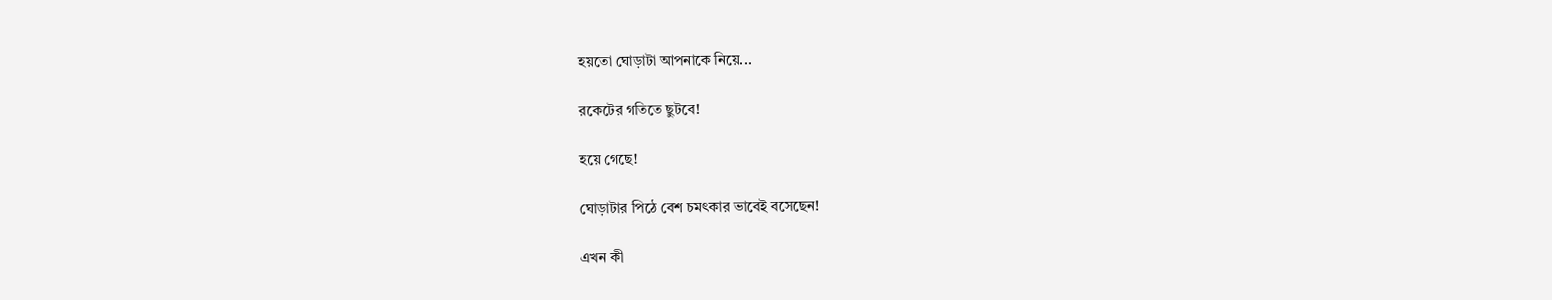হয়তো ঘোড়াটা আপনাকে নিয়ে...

রকেটের গতিতে ছুটবে!

হয়ে গেছে!

ঘোড়াটার পিঠে বেশ চমৎকার ভাবেই বসেছেন!

এখন কী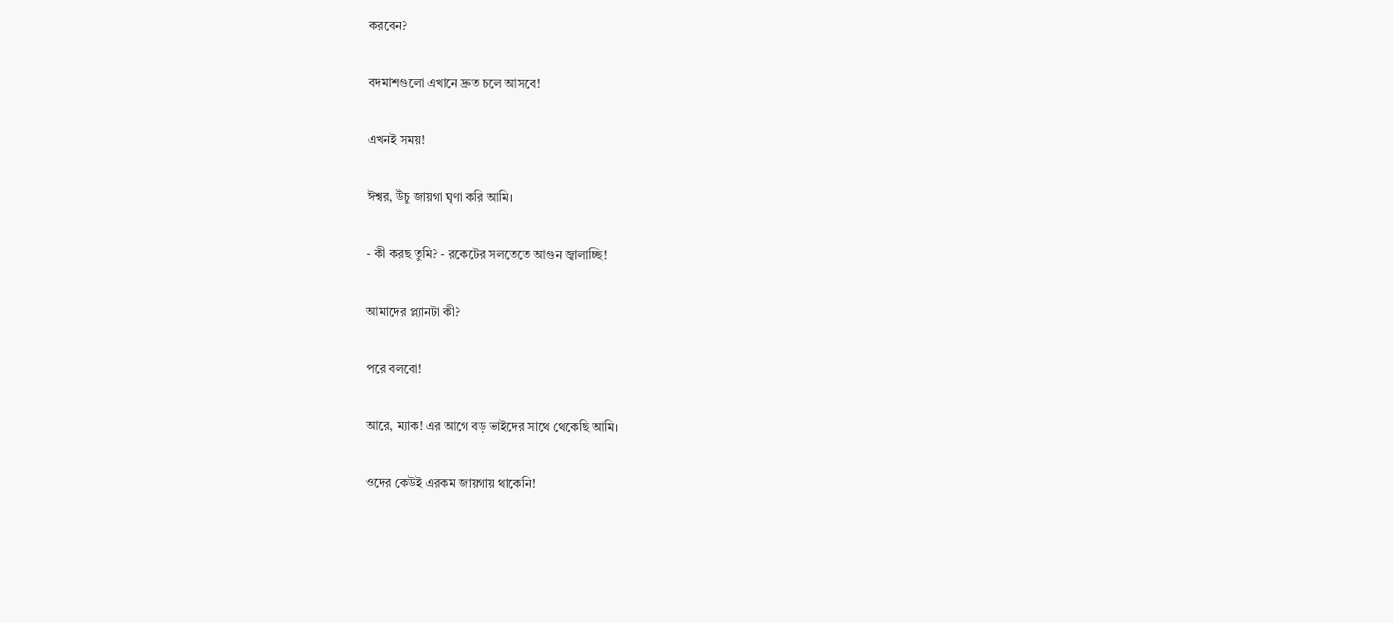করবেন?

বদমাশগুলো এখানে দ্রুত চলে আসবে!

এখনই সময়!

ঈশ্বর, উঁচু জায়গা ঘৃণা করি আমি।

- কী করছ তুমি? - রকেটের সলতেতে আগুন জ্বালাচ্ছি!

আমাদের প্ল্যানটা কী?

পরে বলবো!

আরে, ম্যাক! এর আগে বড় ভাইদের সাথে থেকেছি আমি।

ওদের কেউই এরকম জায়গায় থাকেনি!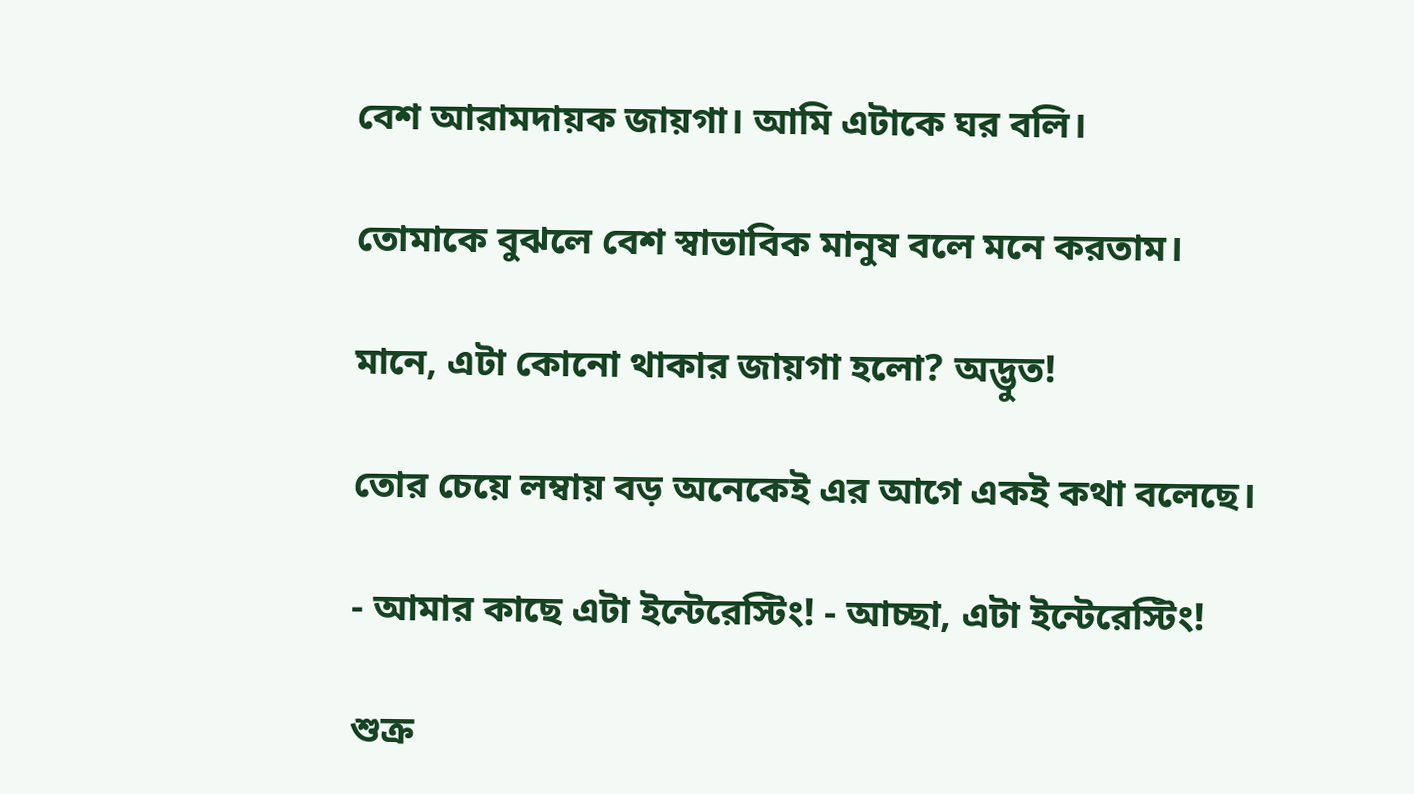বেশ আরামদায়ক জায়গা। আমি এটাকে ঘর বলি।

তোমাকে বুঝলে বেশ স্বাভাবিক মানুষ বলে মনে করতাম।

মানে, এটা কোনো থাকার জায়গা হলো? অদ্ভুত!

তোর চেয়ে লম্বায় বড় অনেকেই এর আগে একই কথা বলেছে।

- আমার কাছে এটা ইন্টেরেস্টিং! - আচ্ছা, এটা ইন্টেরেস্টিং!

শুক্র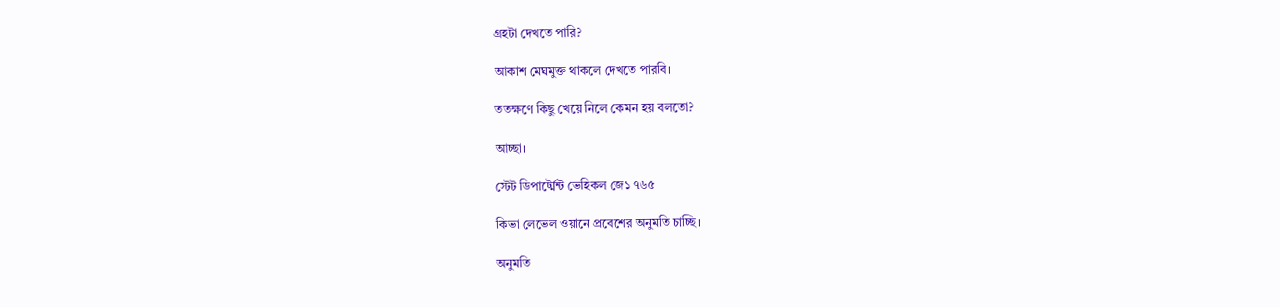গ্রহটা দেখতে পারি?

আকাশ মেঘমুক্ত থাকলে দেখতে পারবি।

ততক্ষণে কিছু খেয়ে নিলে কেমন হয় বলতো?

আচ্ছা।

স্টেট ডিপার্ট্মেন্ট ভেহিকল জে১ ৭৬৫

কিভা লেভেল ওয়ানে প্রবেশের অনুমতি চাচ্ছি।

অনুমতি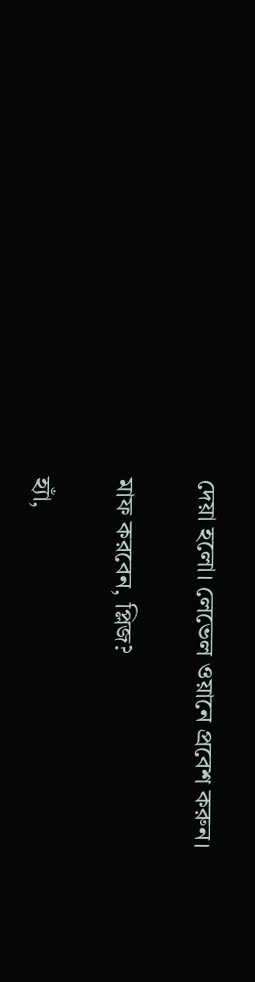দেয়া হলো। লেভেল ওয়ানে প্রবেশ করুন।

মাফ করবেন, প্লিজ?

হ্যাঁ,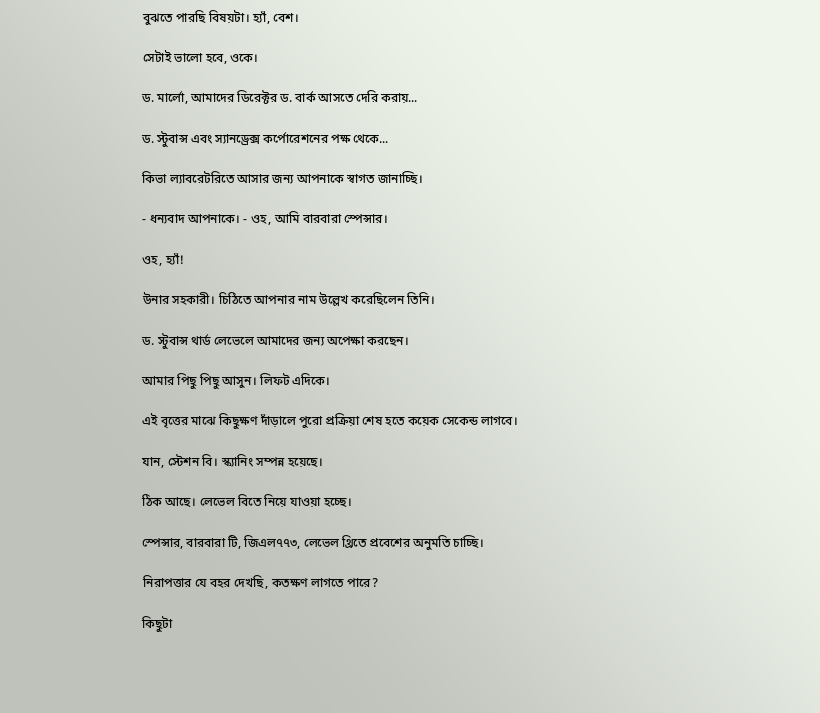বুঝতে পারছি বিষয়টা। হ্যাঁ, বেশ।

সেটাই ভালো হবে, ওকে।

ড. মার্লো, আমাদের ডিরেক্টর ড. বার্ক আসতে দেরি করায়...

ড. স্টুবান্স এবং স্যানড্রেক্স কর্পোরেশনের পক্ষ থেকে...

কিভা ল্যাবরেটরিতে আসার জন্য আপনাকে স্বাগত জানাচ্ছি।

- ধন্যবাদ আপনাকে। - ওহ, আমি বারবারা স্পেন্সার।

ওহ, হ্যাঁ!

উনার সহকারী। চিঠিতে আপনার নাম উল্লেখ করেছিলেন তিনি।

ড. স্টুবান্স থার্ড লেভেলে আমাদের জন্য অপেক্ষা করছেন।

আমার পিছু পিছু আসুন। লিফট এদিকে।

এই বৃত্তের মাঝে কিছুক্ষণ দাঁড়ালে পুরো প্রক্রিয়া শেষ হতে কয়েক সেকেন্ড লাগবে।

যান, স্টেশন বি। স্ক্যানিং সম্পন্ন হয়েছে।

ঠিক আছে। লেভেল বিতে নিয়ে যাওয়া হচ্ছে।

স্পেন্সার, বারবারা টি, জিএল৭৭৩, লেভেল থ্রিতে প্রবেশের অনুমতি চাচ্ছি।

নিরাপত্তার যে বহর দেখছি, কতক্ষণ লাগতে পারে?

কিছুটা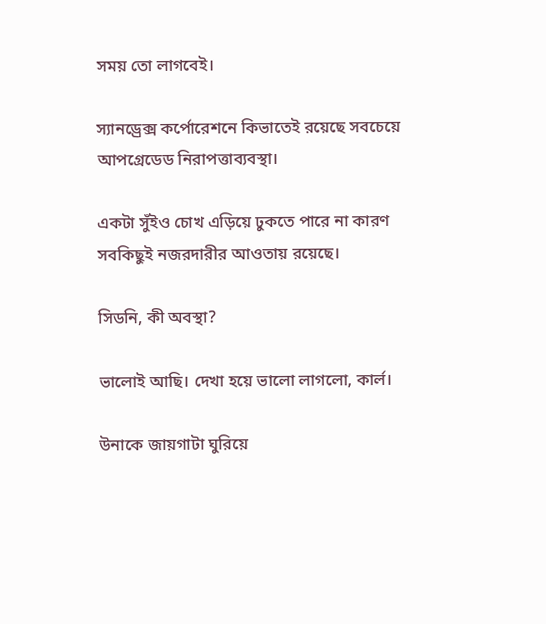সময় তো লাগবেই।

স্যানড্রেক্স কর্পোরেশনে কিভাতেই রয়েছে সবচেয়ে আপগ্রেডেড নিরাপত্তাব্যবস্থা।

একটা সুঁইও চোখ এড়িয়ে ঢুকতে পারে না কারণ সবকিছুই নজরদারীর আওতায় রয়েছে।

সিডনি, কী অবস্থা?

ভালোই আছি। দেখা হয়ে ভালো লাগলো, কার্ল।

উনাকে জায়গাটা ঘুরিয়ে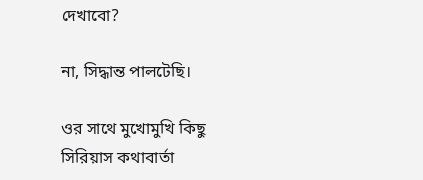দেখাবো?

না, সিদ্ধান্ত পালটেছি।

ওর সাথে মুখোমুখি কিছু সিরিয়াস কথাবার্তা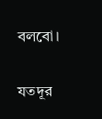বলবো।

যতদূর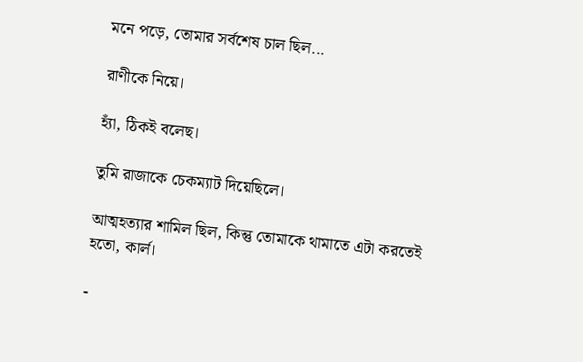মনে পড়ে, তোমার সর্বশেষ চাল ছিল...

রাণীকে নিয়ে।

হ্যাঁ, ঠিকই বলেছ।

তুমি রাজাকে চেকম্যাট দিয়েছিলে।

আত্মহত্যার শামিল ছিল, কিন্তু তোমাকে থামাতে এটা করতেই হতো, কার্ল।

-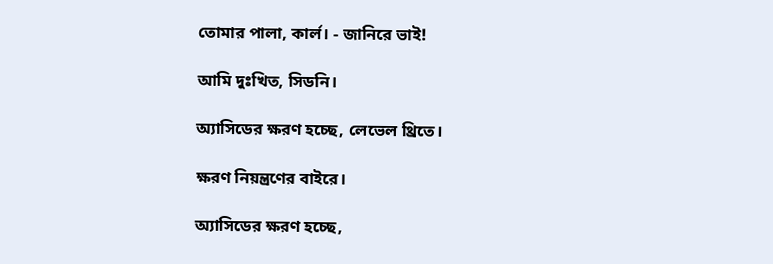তোমার পালা, কার্ল। - জানিরে ভাই!

আমি দুঃখিত, সিডনি।

অ্যাসিডের ক্ষরণ হচ্ছে, লেভেল থ্রিতে।

ক্ষরণ নিয়ন্ত্রণের বাইরে।

অ্যাসিডের ক্ষরণ হচ্ছে,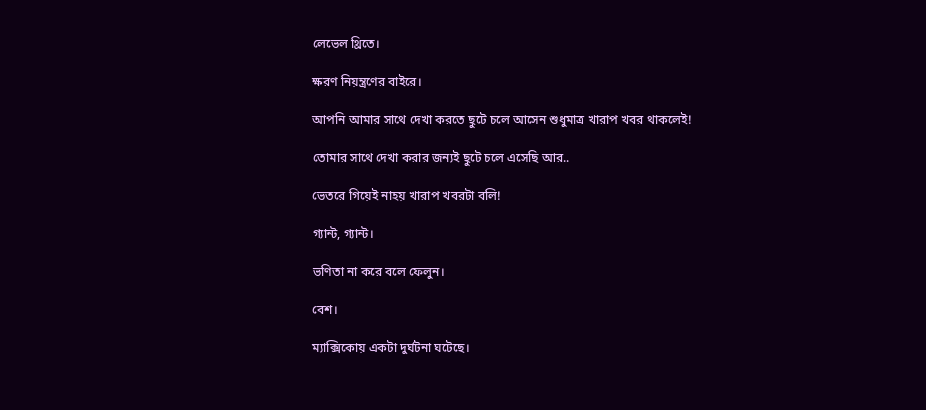লেভেল থ্রিতে।

ক্ষরণ নিয়ন্ত্রণের বাইরে।

আপনি আমার সাথে দেখা করতে ছুটে চলে আসেন শুধুমাত্র খারাপ খবর থাকলেই!

তোমার সাথে দেখা করার জন্যই ছুটে চলে এসেছি আর..

ভেতরে গিয়েই নাহয় খারাপ খবরটা বলি!

গ্যান্ট, গ্যান্ট।

ভণিতা না করে বলে ফেলুন।

বেশ।

ম্যাক্সিকোয় একটা দুর্ঘটনা ঘটেছে।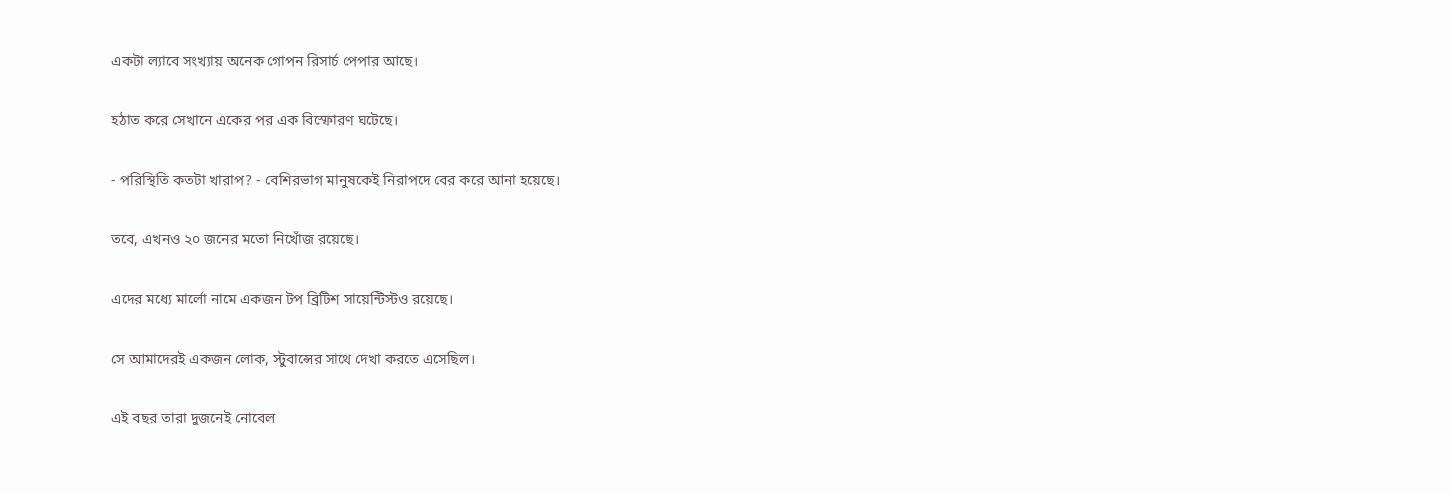একটা ল্যাবে সংখ্যায় অনেক গোপন রিসার্চ পেপার আছে।

হঠাত করে সেখানে একের পর এক বিস্ফোরণ ঘটেছে।

- পরিস্থিতি কতটা খারাপ? - বেশিরভাগ মানুষকেই নিরাপদে বের করে আনা হয়েছে।

তবে, এখনও ২০ জনের মতো নিখোঁজ রয়েছে।

এদের মধ্যে মার্লো নামে একজন টপ ব্রিটিশ সায়েন্টিস্টও রয়েছে।

সে আমাদেরই একজন লোক, স্টুবান্সের সাথে দেখা করতে এসেছিল।

এই বছর তারা দুজনেই নোবেল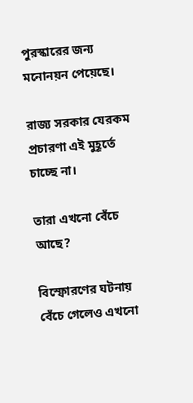পুরস্কারের জন্য মনোনয়ন পেয়েছে।

রাজ্য সরকার যেরকম প্রচারণা এই মুহূর্তে চাচ্ছে না।

তারা এখনো বেঁচে আছে?

বিস্ফোরণের ঘটনায় বেঁচে গেলেও এখনো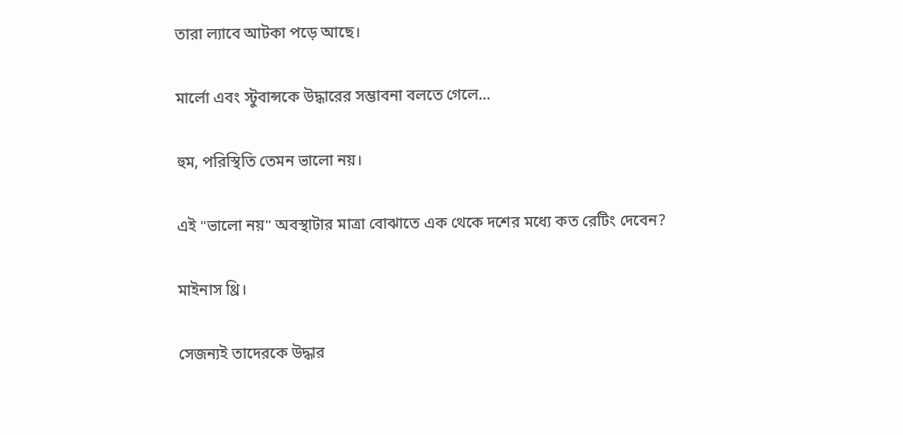তারা ল্যাবে আটকা পড়ে আছে।

মার্লো এবং স্টুবান্সকে উদ্ধারের সম্ভাবনা বলতে গেলে...

হুম, পরিস্থিতি তেমন ভালো নয়।

এই "ভালো নয়" অবস্থাটার মাত্রা বোঝাতে এক থেকে দশের মধ্যে কত রেটিং দেবেন?

মাইনাস থ্রি।

সেজন্যই তাদেরকে উদ্ধার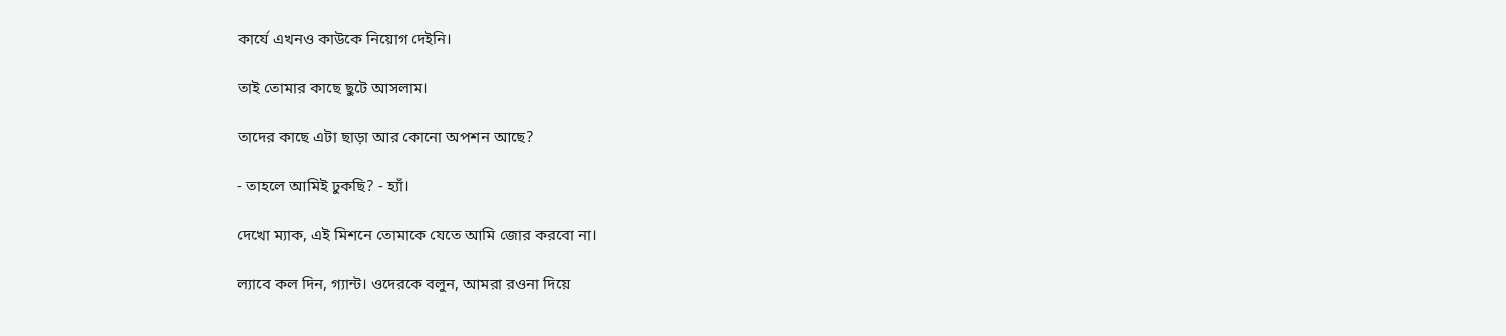কার্যে এখনও কাউকে নিয়োগ দেইনি।

তাই তোমার কাছে ছুটে আসলাম।

তাদের কাছে এটা ছাড়া আর কোনো অপশন আছে?

- তাহলে আমিই ঢুকছি? - হ্যাঁ।

দেখো ম্যাক, এই মিশনে তোমাকে যেতে আমি জোর করবো না।

ল্যাবে কল দিন, গ্যান্ট। ওদেরকে বলুন, আমরা রওনা দিয়ে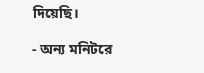দিয়েছি।

- অন্য মনিটরে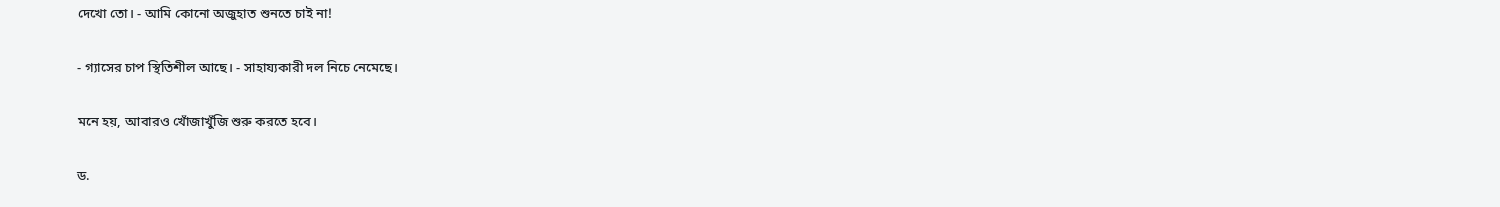দেখো তো। - আমি কোনো অজুহাত শুনতে চাই না!

- গ্যাসের চাপ স্থিতিশীল আছে। - সাহায্যকারী দল নিচে নেমেছে।

মনে হয়, আবারও খোঁজাখুঁজি শুরু করতে হবে।

ড.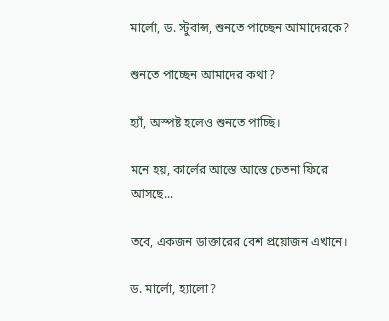মার্লো, ড. স্টুবান্স, শুনতে পাচ্ছেন আমাদেরকে?

শুনতে পাচ্ছেন আমাদের কথা?

হ্যাঁ, অস্পষ্ট হলেও শুনতে পাচ্ছি।

মনে হয়, কার্লের আস্তে আস্তে চেতনা ফিরে আসছে...

তবে, একজন ডাক্তারের বেশ প্রয়োজন এখানে।

ড. মার্লো, হ্যালো?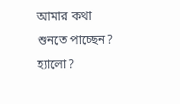আমার কথা শুনতে পাচ্ছেন? হ্যালো?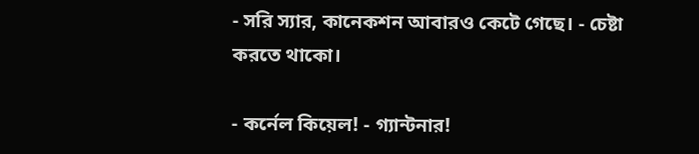- সরি স্যার, কানেকশন আবারও কেটে গেছে। - চেষ্টা করতে থাকো।

- কর্নেল কিয়েল! - গ্যান্টনার!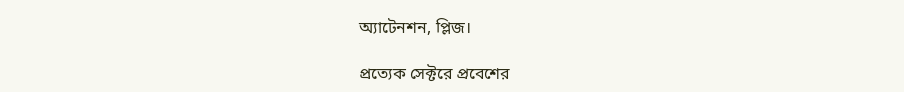অ্যাটেনশন, প্লিজ।

প্রত্যেক সেক্টরে প্রবেশের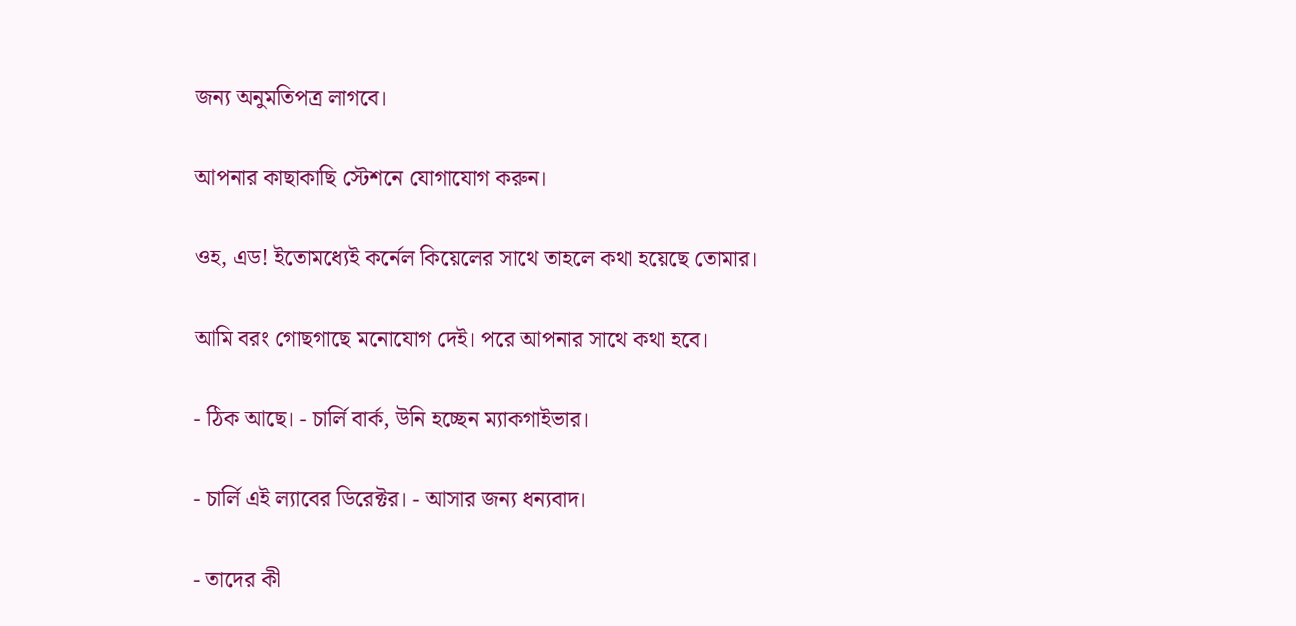জন্য অনুমতিপত্র লাগবে।

আপনার কাছাকাছি স্টেশনে যোগাযোগ করুন।

ওহ, এড! ইতোমধ্যেই কর্নেল কিয়েলের সাথে তাহলে কথা হয়েছে তোমার।

আমি বরং গোছগাছে মনোযোগ দেই। পরে আপনার সাথে কথা হবে।

- ঠিক আছে। - চার্লি বার্ক, উনি হচ্ছেন ম্যাকগাইভার।

- চার্লি এই ল্যাবের ডিরেক্টর। - আসার জন্য ধন্যবাদ।

- তাদের কী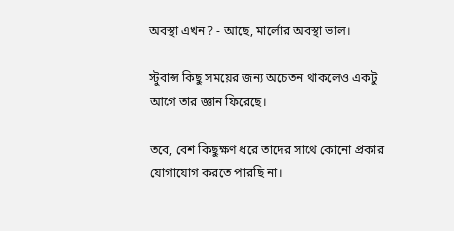অবস্থা এখন? - আছে, মার্লোর অবস্থা ভাল।

স্টুবান্স কিছু সময়ের জন্য অচেতন থাকলেও একটু আগে তার জ্ঞান ফিরেছে।

তবে, বেশ কিছুক্ষণ ধরে তাদের সাথে কোনো প্রকার যোগাযোগ করতে পারছি না।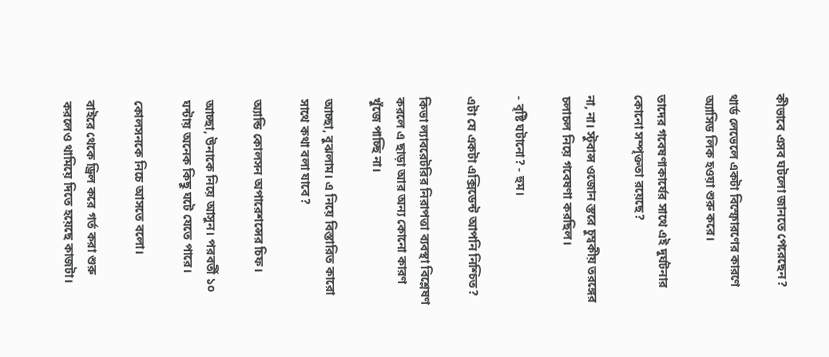কীভাবে এসব ঘটলো জানতে পেরেছেন?

থার্ড লেভেলে একটা বিস্ফোরণের কারণে অ্যাসিড লিক হওয়া শুরু করে।

তাদের গবেষণাকার্যের সাথে এই দুর্ঘটনার কোনো সম্পৃক্ততা রয়েছে?

না, না। স্টুবান্স ওজোন স্তরে চুম্বকীয় তরঙ্গের চলাচল নিয়ে গবেষণা করছিল।

- বৃষ্টি ঘটানো? - হুম।

এটা যে একটা এক্সিডেন্ট আপনি নিশ্চিত?

কিভা ল্যাবরেটরির নিরাপত্তা ব্যবস্থা বিশ্লেষণ করলে এ ছাড়া আর অন্য কোনো কারণ খুঁজে পাচ্ছি না।

আচ্ছা, বুঝলাম। এ নিয়ে বিস্তারিত কারো সাথে কথা বলা যাবে?

অ্যান্ডি কোলসন অপারেশন্সের চিফ।

আচ্ছা, উনাকে নিয়ে আসুন। পরবর্তী ১০ ঘন্টায় অনেক কিছু ঘটে যেতে পারে।

কোলসনকে নিচে আসতে বলো।

বাইরে থেকে ড্রিল করে গর্ত করা শুরু করলেও থামিয়ে দিতে হয়েছে কাজটা।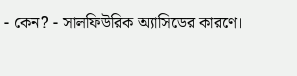- কেন? - সালফিউরিক অ্যাসিডের কারণে।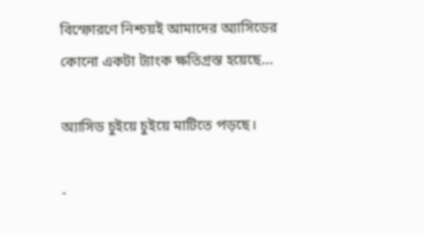বিস্ফোরণে নিশ্চয়ই আমাদের অ্যাসিডের কোনো একটা ট্যাংক ক্ষতিগ্রস্ত হয়েছে...

অ্যাসিড চুইয়ে চুইয়ে মাটিতে পড়ছে।

-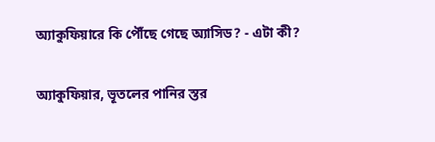অ্যাকুফিয়ারে কি পৌঁছে গেছে অ্যাসিড? - এটা কী?

অ্যাকুফিয়ার, ভূতলের পানির স্তর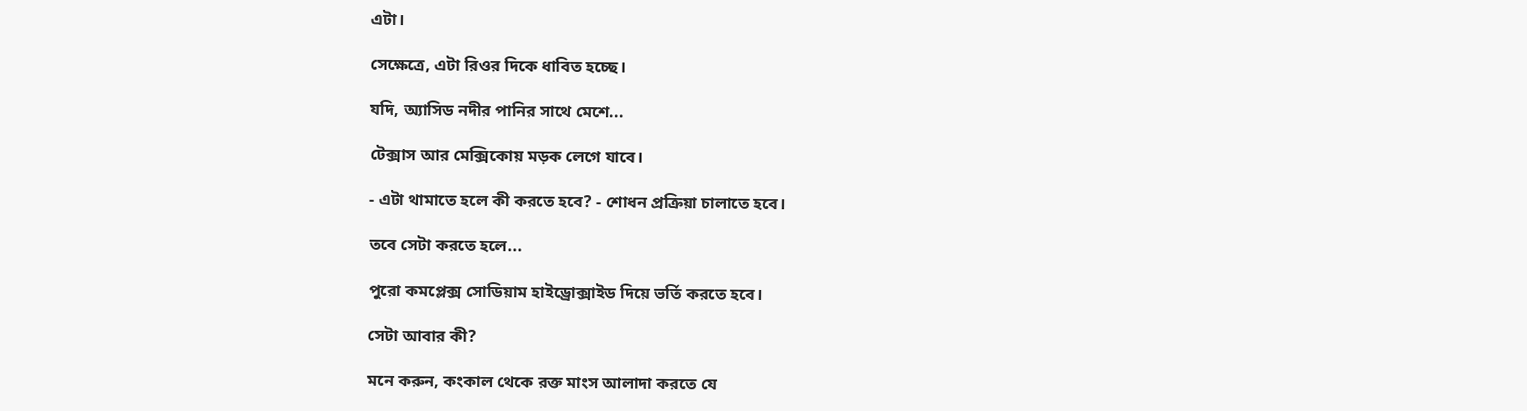এটা।

সেক্ষেত্রে, এটা রিওর দিকে ধাবিত হচ্ছে।

যদি, অ্যাসিড নদীর পানির সাথে মেশে...

টেক্সাস আর মেক্সিকোয় মড়ক লেগে যাবে।

- এটা থামাতে হলে কী করতে হবে? - শোধন প্রক্রিয়া চালাতে হবে।

তবে সেটা করতে হলে...

পুরো কমপ্লেক্স সোডিয়াম হাইড্রোক্সাইড দিয়ে ভর্তি করতে হবে।

সেটা আবার কী?

মনে করুন, কংকাল থেকে রক্ত মাংস আলাদা করতে যে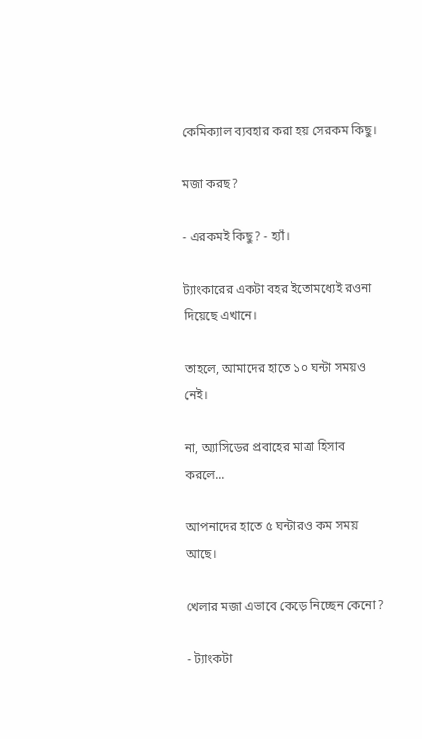কেমিক্যাল ব্যবহার করা হয় সেরকম কিছু।

মজা করছ?

- এরকমই কিছু? - হ্যাঁ।

ট্যাংকারের একটা বহর ইতোমধ্যেই রওনা দিয়েছে এখানে।

তাহলে, আমাদের হাতে ১০ ঘন্টা সময়ও নেই।

না, অ্যাসিডের প্রবাহের মাত্রা হিসাব করলে...

আপনাদের হাতে ৫ ঘন্টারও কম সময় আছে।

খেলার মজা এভাবে কেড়ে নিচ্ছেন কেনো?

- ট্যাংকটা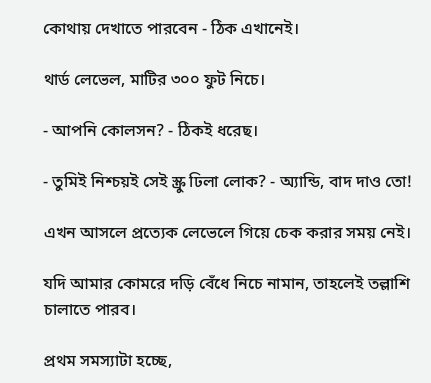কোথায় দেখাতে পারবেন - ঠিক এখানেই।

থার্ড লেভেল, মাটির ৩০০ ফুট নিচে।

- আপনি কোলসন? - ঠিকই ধরেছ।

- তুমিই নিশ্চয়ই সেই স্ক্রু ঢিলা লোক? - অ্যান্ডি, বাদ দাও তো!

এখন আসলে প্রত্যেক লেভেলে গিয়ে চেক করার সময় নেই।

যদি আমার কোমরে দড়ি বেঁধে নিচে নামান, তাহলেই তল্লাশি চালাতে পারব।

প্রথম সমস্যাটা হচ্ছে,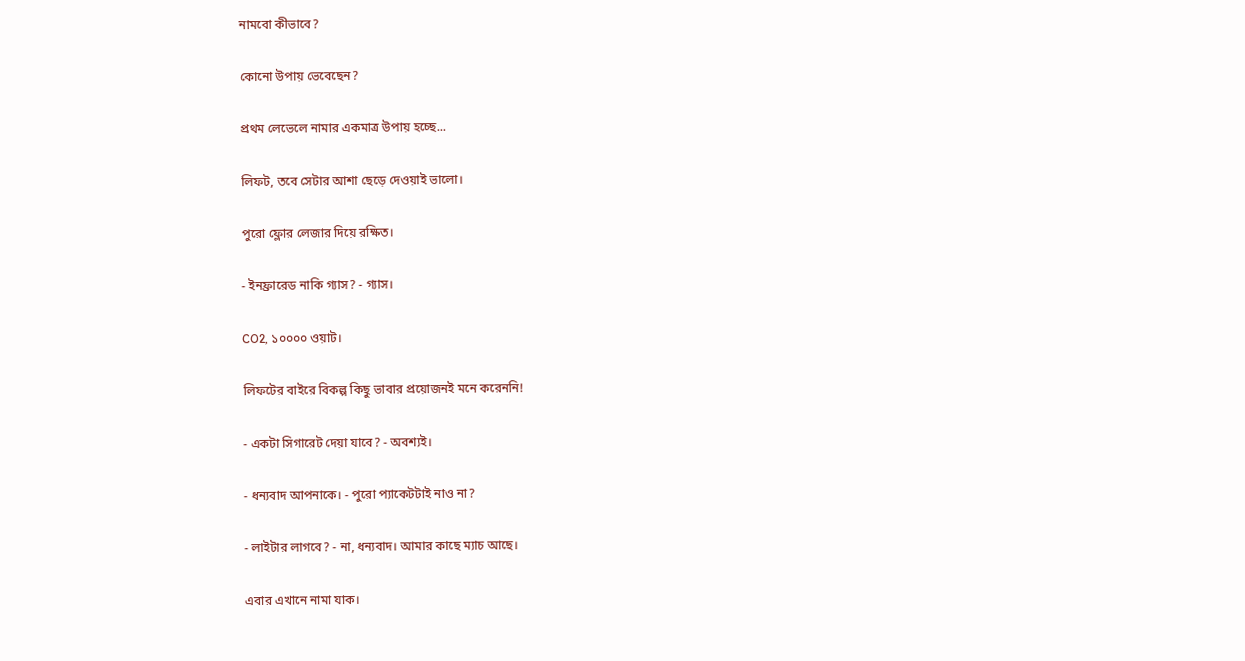নামবো কীভাবে?

কোনো উপায় ভেবেছেন?

প্রথম লেভেলে নামার একমাত্র উপায় হচ্ছে...

লিফট, তবে সেটার আশা ছেড়ে দেওয়াই ভালো।

পুরো ফ্লোর লেজার দিয়ে রক্ষিত।

- ইনফ্রারেড নাকি গ্যাস? - গ্যাস।

CO2, ১০০০০ ওয়াট।

লিফটের বাইরে বিকল্প কিছু ভাবার প্রয়োজনই মনে করেননি!

- একটা সিগারেট দেয়া যাবে? - অবশ্যই।

- ধন্যবাদ আপনাকে। - পুরো প্যাকেটটাই নাও না?

- লাইটার লাগবে? - না, ধন্যবাদ। আমার কাছে ম্যাচ আছে।

এবার এখানে নামা যাক।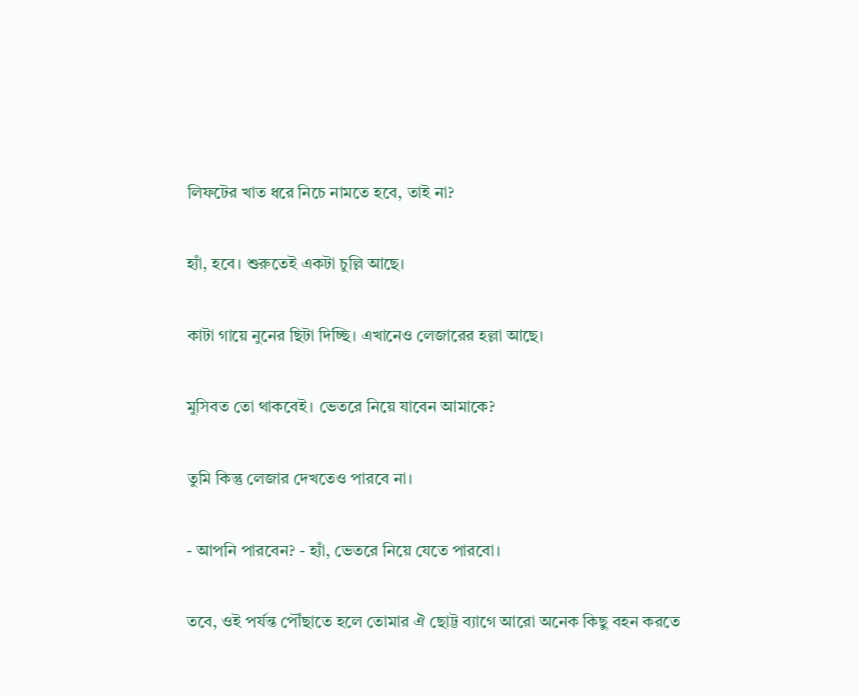লিফটের খাত ধরে নিচে নামতে হবে, তাই না?

হ্যাঁ, হবে। শুরুতেই একটা চুল্লি আছে।

কাটা গায়ে নুনের ছিটা দিচ্ছি। এখানেও লেজারের হল্লা আছে।

মুসিবত তো থাকবেই। ভেতরে নিয়ে যাবেন আমাকে?

তুমি কিন্তু লেজার দেখতেও পারবে না।

- আপনি পারবেন? - হ্যাঁ, ভেতরে নিয়ে যেতে পারবো।

তবে, ওই পর্যন্ত পৌঁছাতে হলে তোমার ঐ ছোট্ট ব্যাগে আরো অনেক কিছু বহন করতে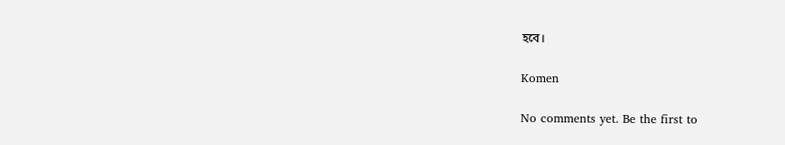হবে।

Komen

No comments yet. Be the first to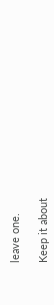leave one.

Keep it about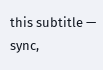this subtitle — sync,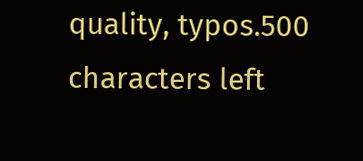quality, typos.500 characters left